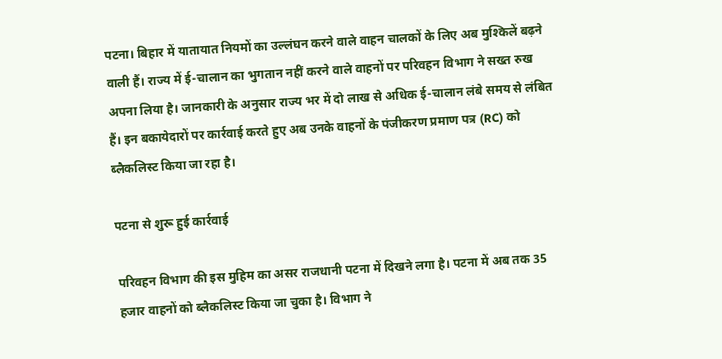पटना। बिहार में यातायात नियमों का उल्लंघन करने वाले वाहन चालकों के लिए अब मुश्किलें बढ़ने वाली हैं। राज्य में ई-चालान का भुगतान नहीं करने वाले वाहनों पर परिवहन विभाग ने सख्त रुख अपना लिया है। जानकारी के अनुसार राज्य भर में दो लाख से अधिक ई-चालान लंबे समय से लंबित हैं। इन बकायेदारों पर कार्रवाई करते हुए अब उनके वाहनों के पंजीकरण प्रमाण पत्र (RC) को ब्लैकलिस्ट किया जा रहा है।

पटना से शुरू हुई कार्रवाई

परिवहन विभाग की इस मुहिम का असर राजधानी पटना में दिखने लगा है। पटना में अब तक 35 हजार वाहनों को ब्लैकलिस्ट किया जा चुका है। विभाग ने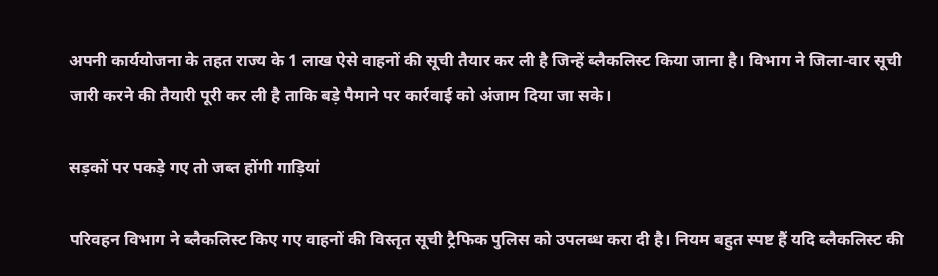अपनी कार्ययोजना के तहत राज्य के 1 लाख ऐसे वाहनों की सूची तैयार कर ली है जिन्हें ब्लैकलिस्ट किया जाना है। विभाग ने जिला-वार सूची जारी करने की तैयारी पूरी कर ली है ताकि बड़े पैमाने पर कार्रवाई को अंजाम दिया जा सके।

सड़कों पर पकड़े गए तो जब्त होंगी गाड़ियां

परिवहन विभाग ने ब्लैकलिस्ट किए गए वाहनों की विस्तृत सूची ट्रैफिक पुलिस को उपलब्ध करा दी है। नियम बहुत स्पष्ट हैं यदि ब्लैकलिस्ट की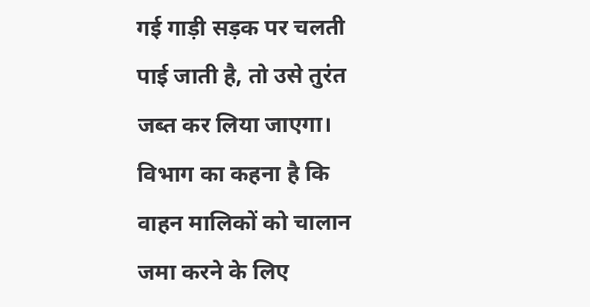गई गाड़ी सड़क पर चलती पाई जाती है, तो उसे तुरंत जब्त कर लिया जाएगा। विभाग का कहना है कि वाहन मालिकों को चालान जमा करने के लिए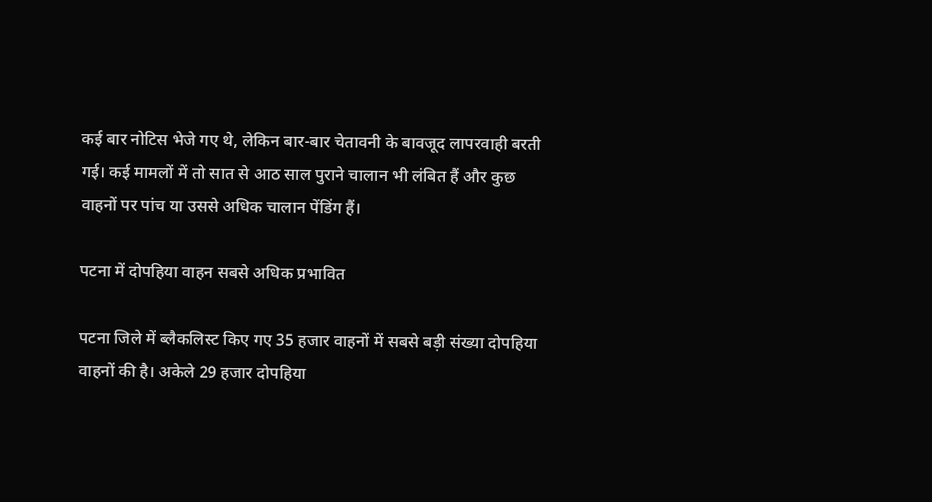कई बार नोटिस भेजे गए थे, लेकिन बार-बार चेतावनी के बावजूद लापरवाही बरती गई। कई मामलों में तो सात से आठ साल पुराने चालान भी लंबित हैं और कुछ वाहनों पर पांच या उससे अधिक चालान पेंडिंग हैं।

पटना में दोपहिया वाहन सबसे अधिक प्रभावित

पटना जिले में ब्लैकलिस्ट किए गए 35 हजार वाहनों में सबसे बड़ी संख्या दोपहिया वाहनों की है। अकेले 29 हजार दोपहिया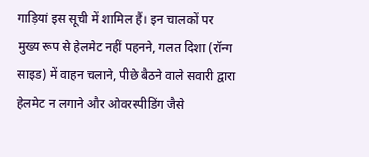गाड़ियां इस सूची में शामिल हैं। इन चालकों पर मुख्य रूप से हेलमेट नहीं पहनने, गलत दिशा (रॉन्ग साइड) में वाहन चलाने, पीछे बैठने वाले सवारी द्वारा हेलमेट न लगाने और ओवरस्पीडिंग जैसे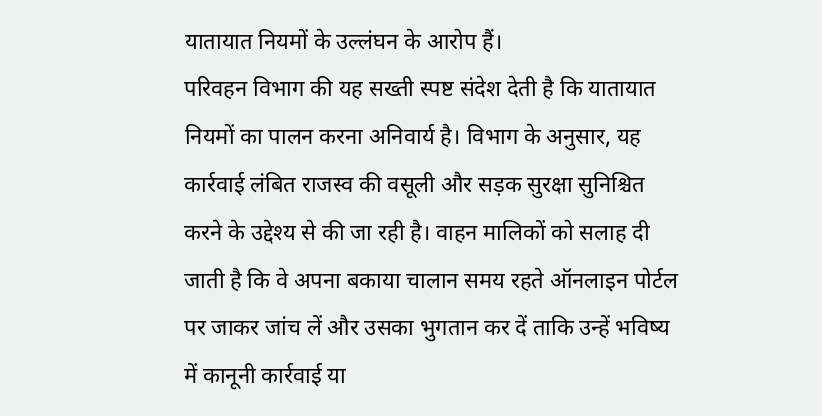यातायात नियमों के उल्लंघन के आरोप हैं।
परिवहन विभाग की यह सख्ती स्पष्ट संदेश देती है कि यातायात नियमों का पालन करना अनिवार्य है। विभाग के अनुसार, यह कार्रवाई लंबित राजस्व की वसूली और सड़क सुरक्षा सुनिश्चित करने के उद्देश्य से की जा रही है। वाहन मालिकों को सलाह दी जाती है कि वे अपना बकाया चालान समय रहते ऑनलाइन पोर्टल पर जाकर जांच लें और उसका भुगतान कर दें ताकि उन्हें भविष्य में कानूनी कार्रवाई या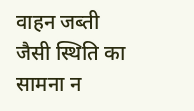वाहन जब्ती जैसी स्थिति का सामना न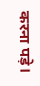करना पड़े।